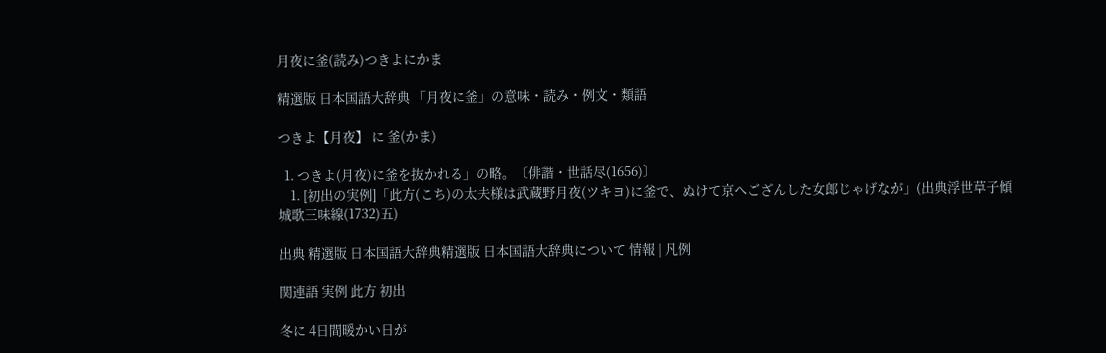月夜に釜(読み)つきよにかま

精選版 日本国語大辞典 「月夜に釜」の意味・読み・例文・類語

つきよ【月夜】 に 釜(かま)

  1. つきよ(月夜)に釜を抜かれる」の略。〔俳諧・世話尽(1656)〕
    1. [初出の実例]「此方(こち)の太夫様は武蔵野月夜(ツキヨ)に釜で、ぬけて京へござんした女郎じゃげなが」(出典浮世草子傾城歌三味線(1732)五)

出典 精選版 日本国語大辞典精選版 日本国語大辞典について 情報 | 凡例

関連語 実例 此方 初出

冬に 4日間暖かい日が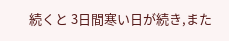続くと 3日間寒い日が続き,また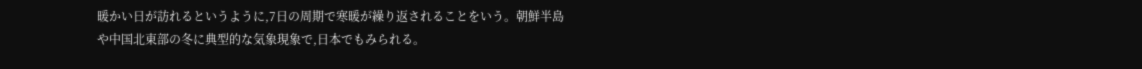暖かい日が訪れるというように,7日の周期で寒暖が繰り返されることをいう。朝鮮半島や中国北東部の冬に典型的な気象現象で,日本でもみられる。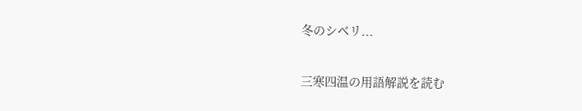冬のシベリ...

三寒四温の用語解説を読む